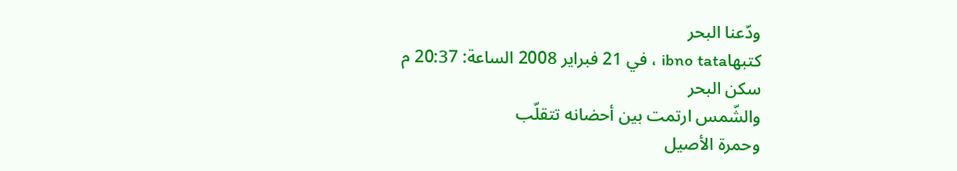ودّعنا البحر
كتبهاibno tata ، في 21 فبراير 2008 الساعة: 20:37 م
سكن البحر
والشّمس ارتمت بين أحضانه تتقلّب
وحمرة الأصيل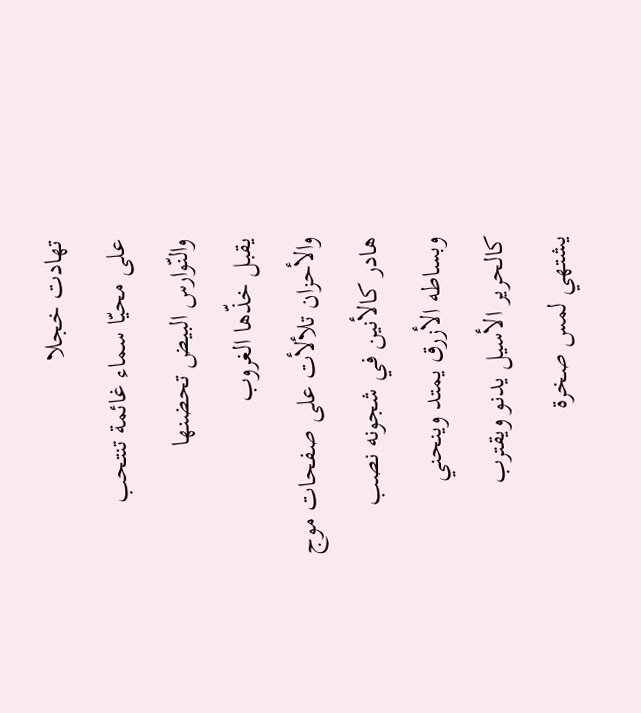تهادت خجلا
على محيّا سماء غائمة تنتحب
والنّوارس البيض تحضنها
يقبل خذّها الغروب
والأحزان تلألأت على صفحات موج
هادر كالأنين في شجونه نصب
وبساطه الأزرق يمتد وينحني
كالحرير الأسيل يدنو ويقترب
يشتهي لمس صخرة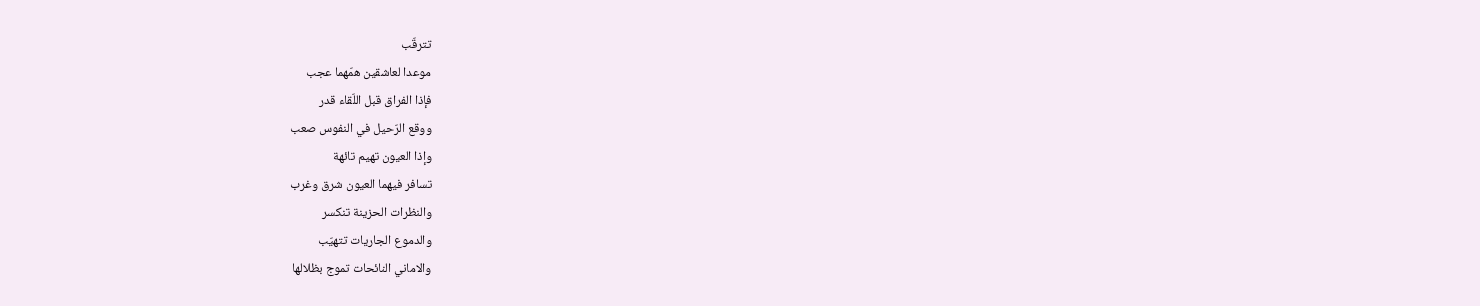تترقّب
موعدا لعاشقين همّهما عجب
فإذا الفراق قبل اللّقاء قدر
ووقع الرّحيل في النفوس صعب
وإذا العيون تهيم تائهة
تسافر فيهما العيون شرق وغرب
والنظرات الحزينة تنكسر
والدموع الجاريات تتهيّب
والاماني النائحات تموج بظلالها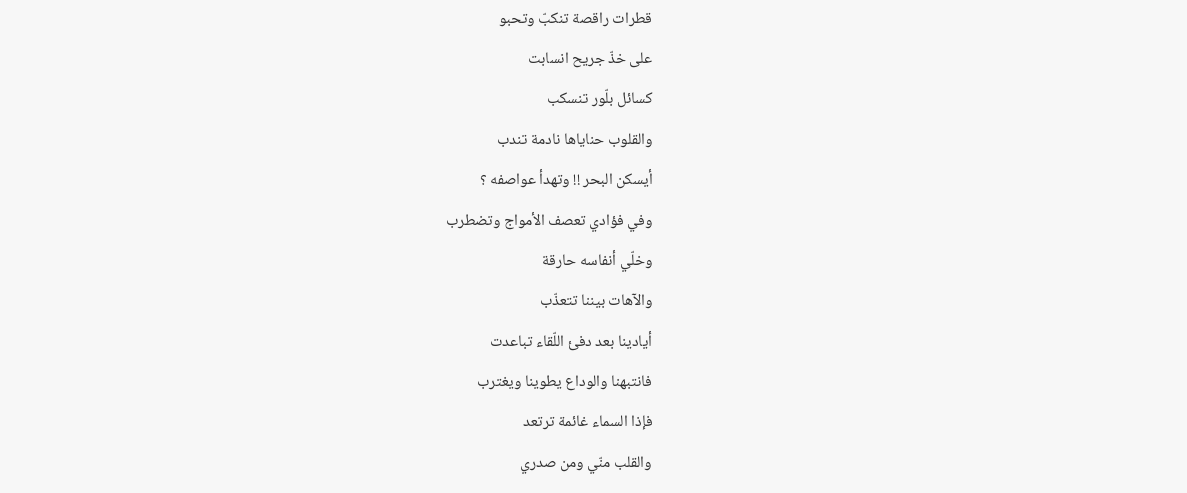قطرات راقصة تنكبّ وتحبو
على خذّ جريح انسابت
كسائل بلّور تنسكب
والقلوب حناياها نادمة تندب
أيسكن البحر !! وتهدأ عواصفه ؟
وفي فؤادي تعصف الأمواج وتضطرب
وخلّي أنفاسه حارقة
والآهات بيننا تتعذّب
أيادينا بعد دفئ اللّقاء تباعدت
فانتبهنا والوداع يطوينا ويغترب
فإذا السماء غائمة ترتعد
والقلب منّي ومن صدري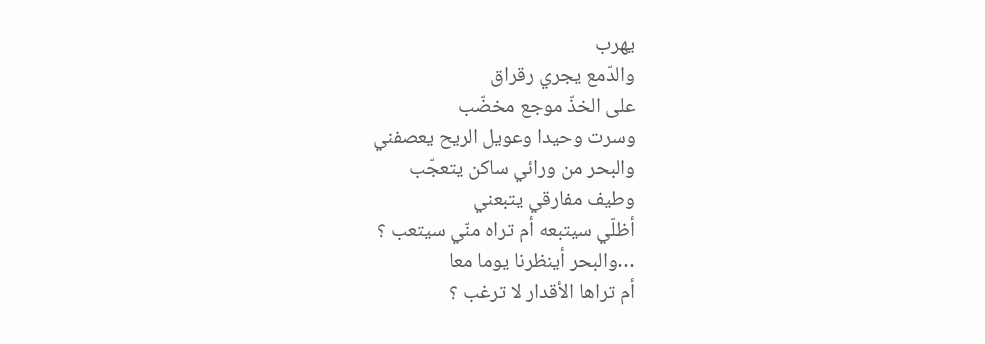يهرب
والدّمع يجري رقراق
على الخذّ موجع مخضّب
وسرت وحيدا وعويل الريح يعصفني
والبحر من ورائي ساكن يتعجّب
وطيف مفارقي يتبعني
أظلّي سيتبعه أم تراه منّي سيتعب ؟
…والبحر أينظرنا يوما معا
أم تراها الأقدار لا ترغب ؟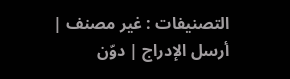التصنيفات : غير مصنف | أرسل الإدراج | دوّن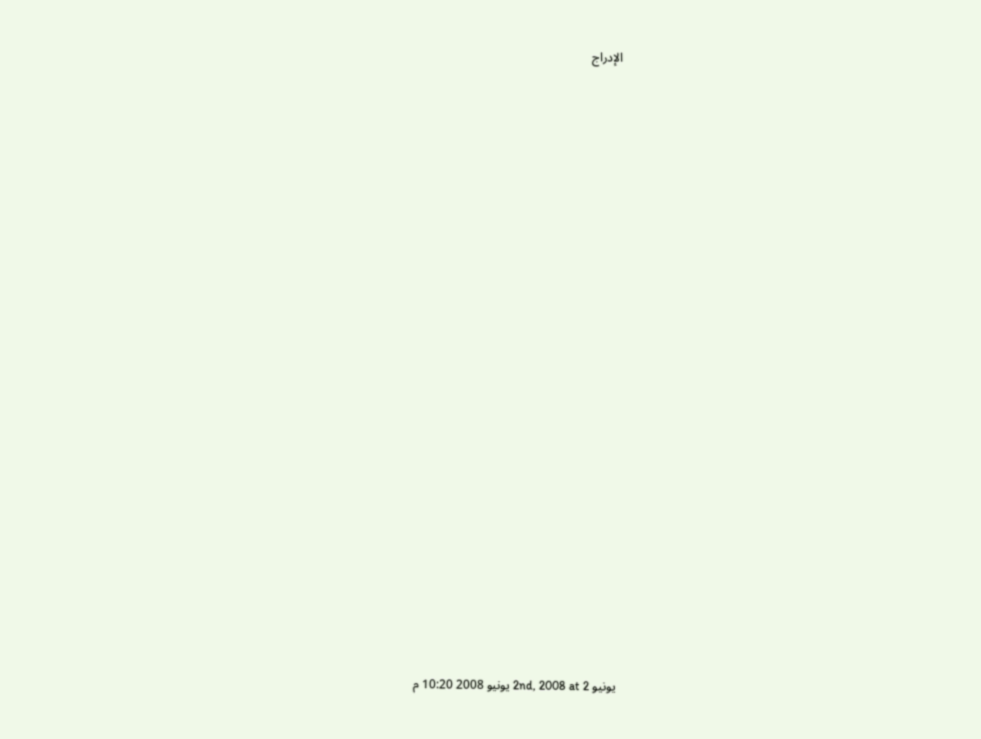الإدراج

























يونيو 2nd, 2008 at 2 يونيو 2008 10:20 م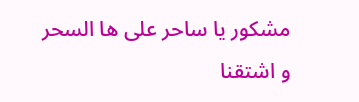مشكور يا ساحر على ها السحر
و اشتقنا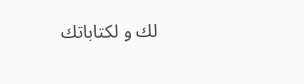لك و لكتاباتك